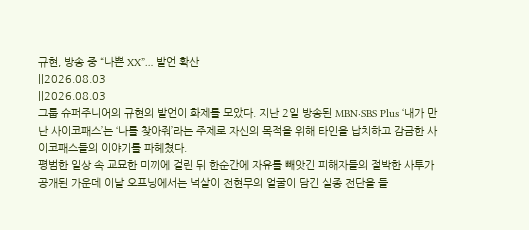규현, 방송 중 “나쁜 XX”… 발언 확산
||2026.08.03
||2026.08.03
그룹 슈퍼주니어의 규현의 발언이 화제를 모았다. 지난 2일 방송된 MBN·SBS Plus ‘내가 만난 사이코패스’는 ‘나를 찾아줘’라는 주제로 자신의 목적을 위해 타인을 납치하고 감금한 사이코패스들의 이야기를 파헤쳤다.
평범한 일상 속 교묘한 미끼에 걸린 뒤 한순간에 자유를 빼앗긴 피해자들의 절박한 사투가 공개된 가운데 이날 오프닝에서는 넉살이 전현무의 얼굴이 담긴 실종 전단을 들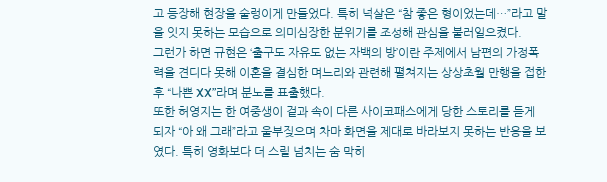고 등장해 현장을 술렁이게 만들었다. 특히 넉살은 “참 좋은 형이었는데…”라고 말을 잇지 못하는 모습으로 의미심장한 분위기를 조성해 관심을 불러일으켰다.
그런가 하면 규현은 ‘출구도 자유도 없는 자백의 방’이란 주제에서 남편의 가정폭력을 견디다 못해 이혼을 결심한 며느리와 관련해 펼쳐지는 상상초월 만행을 접한 후 “나쁜 XX”라며 분노를 표출했다.
또한 허영지는 한 여중생이 겉과 속이 다른 사이코패스에게 당한 스토리를 듣게 되자 “아 왜 그래”라고 울부짖으며 차마 화면을 제대로 바라보지 못하는 반응을 보였다. 특히 영화보다 더 스릴 넘치는 숨 막히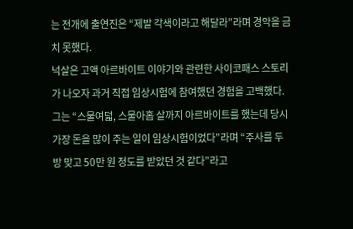는 전개에 출연진은 “제발 각색이라고 해달라”라며 경악을 금치 못했다.
넉살은 고액 아르바이트 이야기와 관련한 사이코패스 스토리가 나오자 과거 직접 임상시험에 참여했던 경험을 고백했다. 그는 “스물여덟, 스물아홉 살까지 아르바이트를 했는데 당시 가장 돈을 많이 주는 일이 임상시험이었다”라며 “주사를 두 방 맞고 50만 원 정도를 받았던 것 같다”라고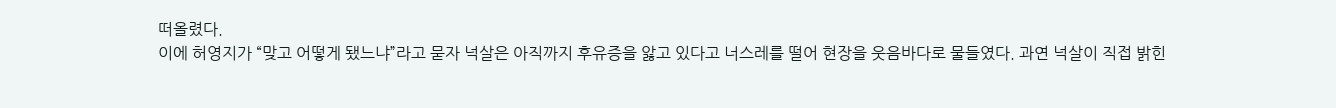떠올렸다.
이에 허영지가 “맞고 어떻게 됐느냐”라고 묻자 넉살은 아직까지 후유증을 앓고 있다고 너스레를 떨어 현장을 웃음바다로 물들였다. 과연 넉살이 직접 밝힌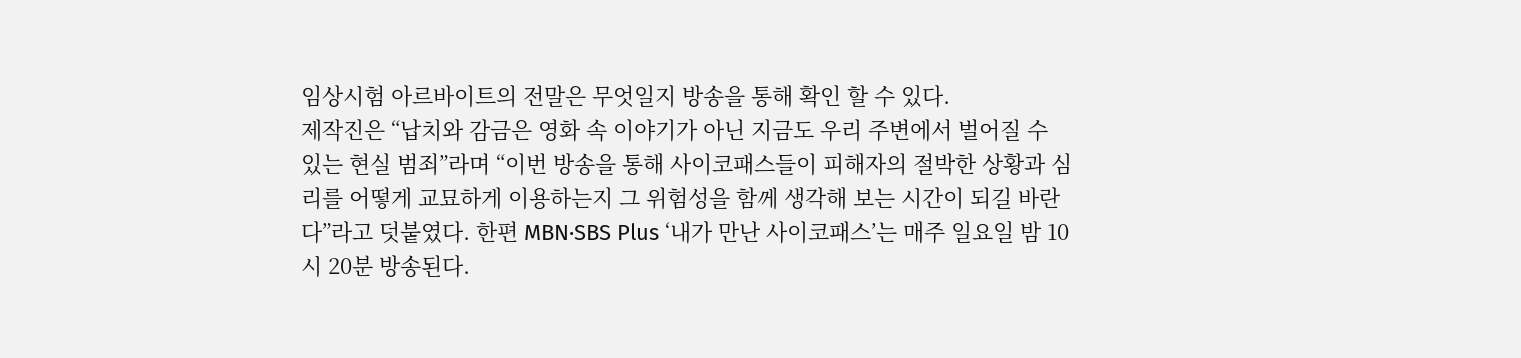임상시험 아르바이트의 전말은 무엇일지 방송을 통해 확인 할 수 있다.
제작진은 “납치와 감금은 영화 속 이야기가 아닌 지금도 우리 주변에서 벌어질 수 있는 현실 범죄”라며 “이번 방송을 통해 사이코패스들이 피해자의 절박한 상황과 심리를 어떻게 교묘하게 이용하는지 그 위험성을 함께 생각해 보는 시간이 되길 바란다”라고 덧붙였다. 한편 MBN·SBS Plus ‘내가 만난 사이코패스’는 매주 일요일 밤 10시 20분 방송된다.